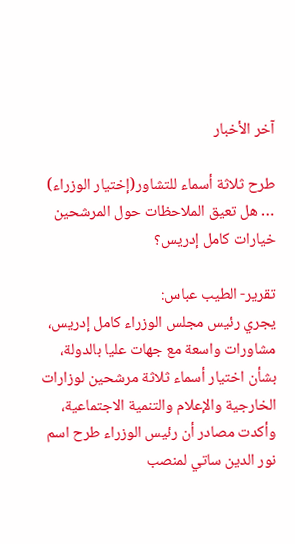آخر الأخبار

طرح ثلاثة أسماء للتشاور(إختيار الوزراء) … هل تعيق الملاحظات حول المرشحين خيارات كامل إدريس؟

تقرير- الطيب عباس:
يجري رئيس مجلس الوزراء كامل إدريس، مشاورات واسعة مع جهات عليا بالدولة، بشأن اختيار أسماء ثلاثة مرشحين لوزارات الخارجية والإعلام والتنمية الاجتماعية، وأكدت مصادر أن رئيس الوزراء طرح اسم نور الدين ساتي لمنصب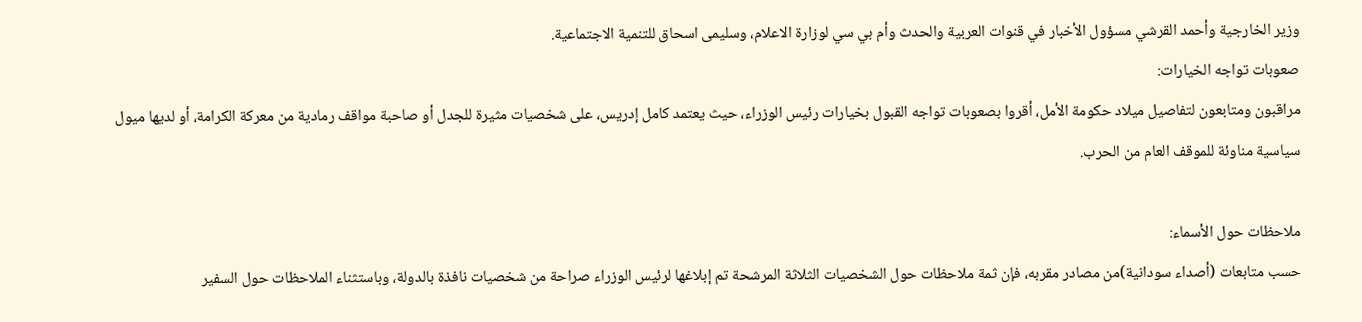وزير الخارجية وأحمد القرشي مسؤول الأخبار في قنوات العربية والحدث وأم بي سي لوزارة الاعلام، وسليمى اسحاق للتنمية الاجتماعية.
صعوبات تواجه الخيارات:
مراقبون ومتابعون لتفاصيل ميلاد حكومة الأمل، أقروا بصعوبات تواجه القبول بخيارات رئيس الوزراء، حيث يعتمد كامل إدريس، على شخصيات مثيرة للجدل أو صاحبة مواقف رمادية من معركة الكرامة، أو لديها ميول سياسية مناوئة للموقف العام من الحرب.

ملاحظات حول الأسماء:
حسب متابعات (أصداء سودانية)من مصادر مقربه، فإن ثمة ملاحظات حول الشخصيات الثلاثة المرشحة تم إبلاغها لرئيس الوزراء صراحة من شخصيات نافذة بالدولة، وباستثناء الملاحظات حول السفير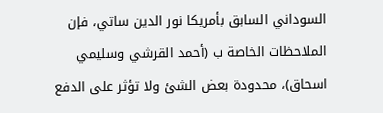السوداني السابق بأمريكا نور الدين ساتي، فإن الملاحظات الخاصة ب (أحمد القرشي وسليمي اسحاق)، محدودة بعض الشئ ولا تؤثر على الدفع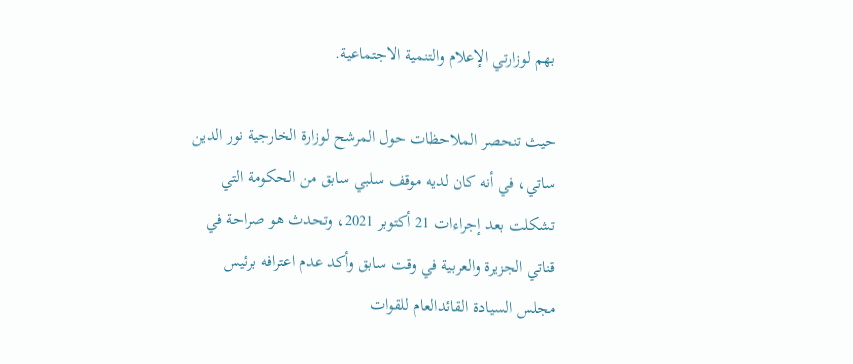بهم لوزارتي الإعلام والتنمية الاجتماعية.

حيث تنحصر الملاحظات حول المرشح لوزارة الخارجية نور الدين ساتي، في أنه كان لديه موقف سلبي سابق من الحكومة التي تشكلت بعد إجراءات 21 أكتوبر 2021، وتحدث هو صراحة في قناتي الجزيرة والعربية في وقت سابق وأكد عدم اعترافه برئيس مجلس السيادة القائدالعام للقوات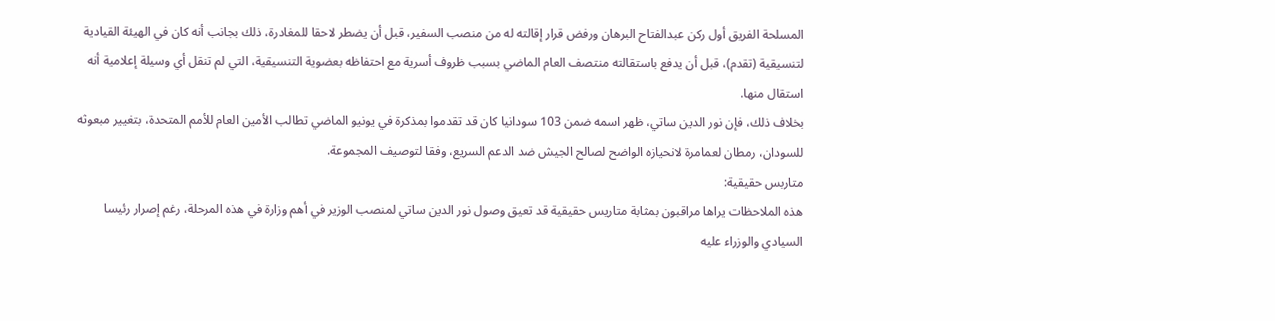المسلحة الفريق أول ركن عبدالفتاح البرهان ورفض قرار إقالته له من منصب السفير، قبل أن يضطر لاحقا للمغادرة، ذلك بجانب أنه كان في الهيئة القيادية لتنسيقية (تقدم)، قبل أن يدفع باستقالته منتصف العام الماضي بسبب ظروف أسرية مع احتفاظه بعضوية التنسيقية، التي لم تنقل أي وسيلة إعلامية أنه استقال منها.
بخلاف ذلك، فإن نور الدين ساتي، ظهر اسمه ضمن 103 سودانيا كان قد تقدموا بمذكرة في يونيو الماضي تطالب الأمين العام للأمم المتحدة، بتغيير مبعوثه للسودان، رمطان لعمامرة لانحيازه الواضح لصالح الجيش ضد الدعم السريع، وفقا لتوصيف المجموعة.
متاربس حقيقية:
هذه الملاحظات يراها مراقبون بمثابة متاريس حقيقية قد تعيق وصول نور الدين ساتي لمنصب الوزير في أهم وزارة في هذه المرحلة، رغم إصرار رئيسا السيادي والوزراء عليه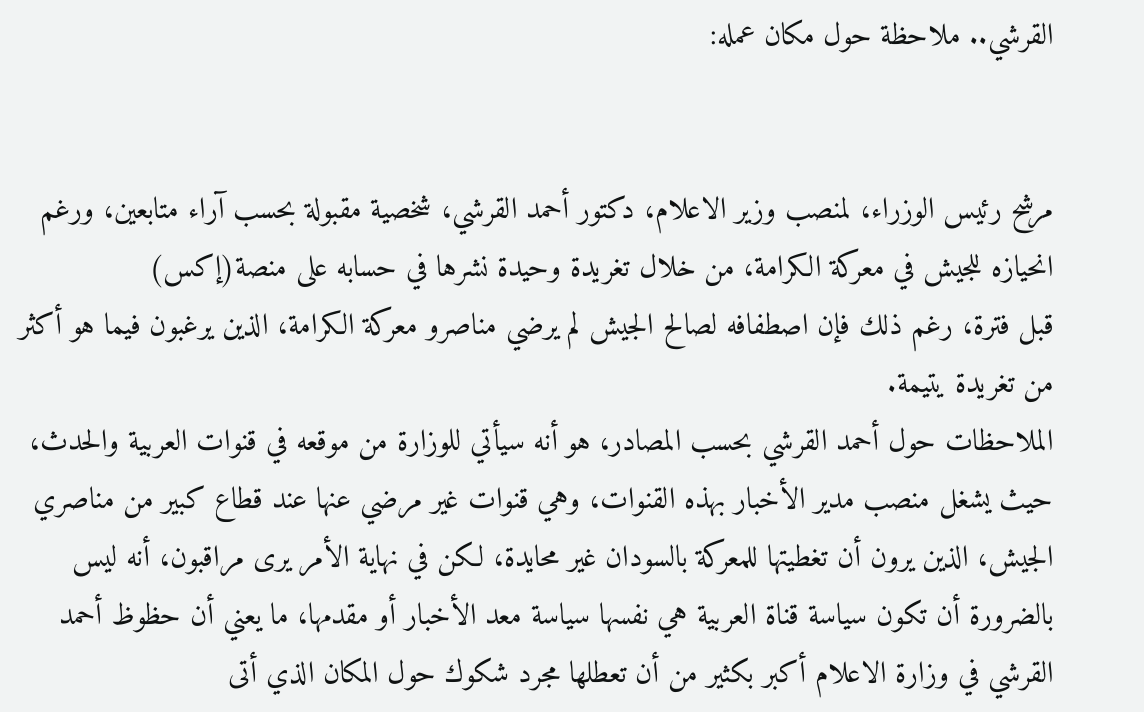القرشي.. ملاحظة حول مكان عمله:


مرشح رئيس الوزراء، لمنصب وزير الاعلام، دكتور أحمد القرشي، شخصية مقبولة بحسب آراء متابعين، ورغم انحيازه للجيش في معركة الكرامة، من خلال تغريدة وحيدة نشرها في حسابه على منصة(إكس)
قبل فترة، رغم ذلك فإن اصطفافه لصالح الجيش لم يرضي مناصرو معركة الكرامة، الذين يرغبون فيما هو أكثر من تغريدة يتيمة.
الملاحظات حول أحمد القرشي بحسب المصادر، هو أنه سيأتي للوزارة من موقعه في قنوات العربية والحدث، حيث يشغل منصب مدير الأخبار بهذه القنوات، وهي قنوات غير مرضي عنها عند قطاع كبير من مناصري الجيش، الذين يرون أن تغطيتها للمعركة بالسودان غير محايدة، لكن في نهاية الأمر يرى مراقبون، أنه ليس بالضرورة أن تكون سياسة قناة العربية هي نفسها سياسة معد الأخبار أو مقدمها، ما يعني أن حظوظ أحمد القرشي في وزارة الاعلام أكبر بكثير من أن تعطلها مجرد شكوك حول المكان الذي أتى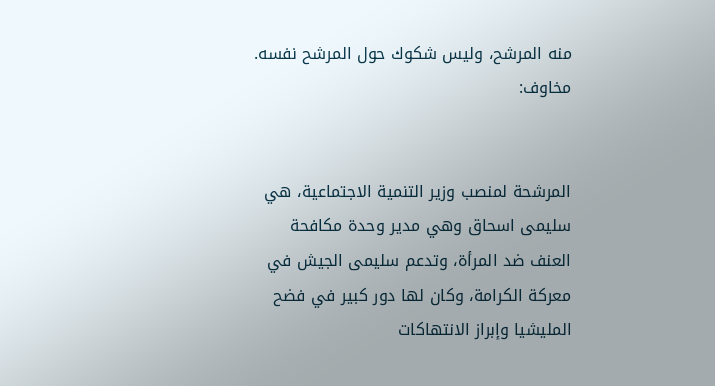منه المرشح، وليس شكوك حول المرشح نفسه.
مخاوف:


المرشحة لمنصب وزير التنمية الاجتماعية، هي سليمى اسحاق وهي مدير وحدة مكافحة العنف ضد المرأة، وتدعم سليمى الجيش في معركة الكرامة، وكان لها دور كبير في فضح المليشيا وإبراز الانتهاكات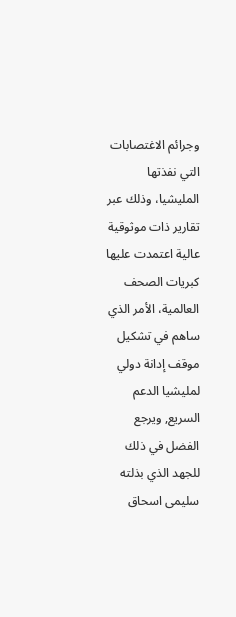وجرائم الاغتصابات التي نفذتها المليشيا، وذلك عبر تقارير ذات موثوقية عالية اعتمدت عليها كبريات الصحف العالمية، الأمر الذي ساهم في تشكيل موقف إدانة دولي لمليشيا الدعم السريع, ويرجع الفضل في ذلك للجهد الذي بذلته سليمى اسحاق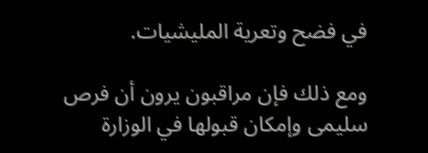في فضح وتعرية المليشيات.

ومع ذلك فإن مراقبون يرون أن فرص سليمى وإمكان قبولها في الوزارة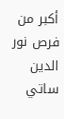أكبر من فرص نور الدين ساتي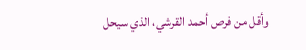وأقل من فرص أحمد القرشي، الذي سيحل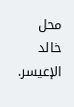محل خالد الإعيسر.